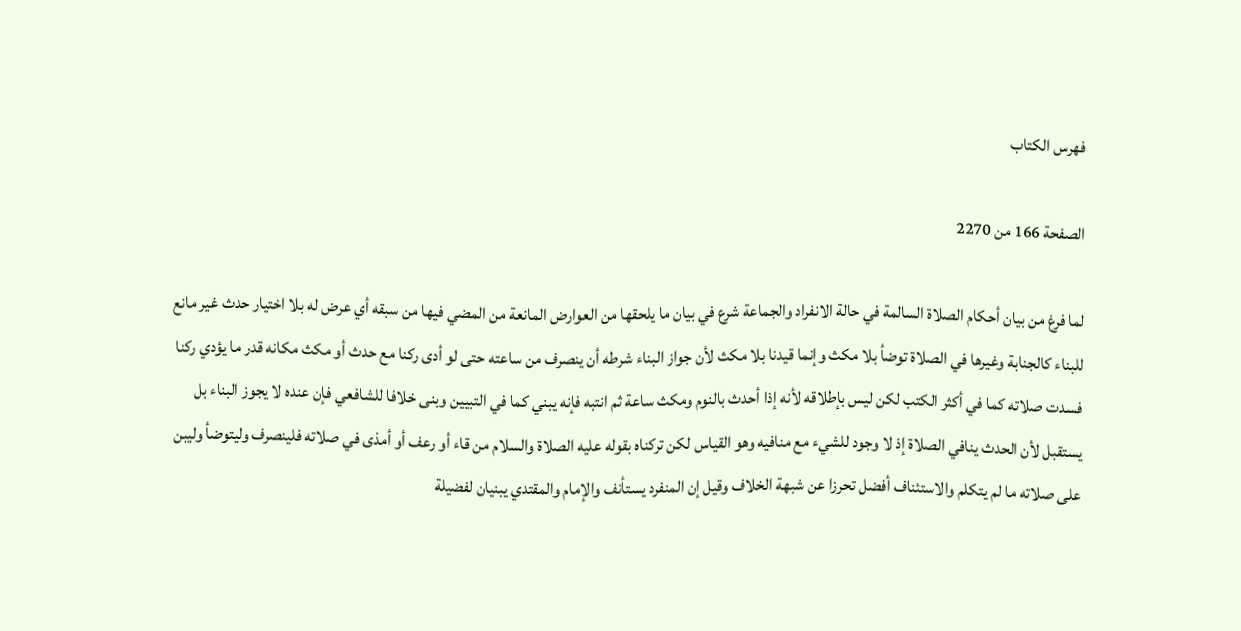فهرس الكتاب

الصفحة 166 من 2270

لما فرغ من بيان أحكام الصلاة السالمة في حالة الانفراد والجماعة شرع في بيان ما يلحقها من العوارض المانعة من المضي فيها من سبقه أي عرض له بلا اختيار حدث غير مانع للبناء كالجنابة وغيرها في الصلاة توضأ بلا مكث وإنما قيدنا بلا مكث لأن جواز البناء شرطه أن ينصرف من ساعته حتى لو أدى ركنا مع حدث أو مكث مكانه قدر ما يؤدي ركنا فسدت صلاته كما في أكثر الكتب لكن ليس بإطلاقه لأنه إذا أحدث بالنوم ومكث ساعة ثم انتبه فإنه يبني كما في التبيين وبنى خلافا للشافعي فإن عنده لا يجوز البناء بل يستقبل لأن الحدث ينافي الصلاة إذ لا وجود للشيء مع منافيه وهو القياس لكن تركناه بقوله عليه الصلاة والسلام من قاء أو رعف أو أمذى في صلاته فلينصرف وليتوضأ وليبن على صلاته ما لم يتكلم والاستئناف أفضل تحرزا عن شبهة الخلاف وقيل إن المنفرد يستأنف والإمام والمقتدي يبنيان لفضيلة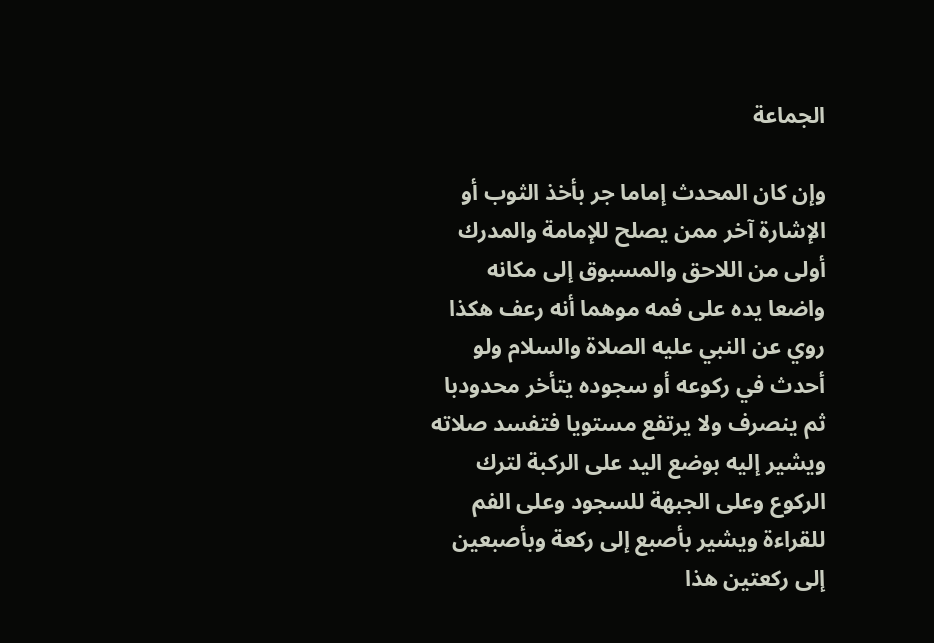الجماعة

وإن كان المحدث إماما جر بأخذ الثوب أو الإشارة آخر ممن يصلح للإمامة والمدرك أولى من اللاحق والمسبوق إلى مكانه واضعا يده على فمه موهما أنه رعف هكذا روي عن النبي عليه الصلاة والسلام ولو أحدث في ركوعه أو سجوده يتأخر محدودبا ثم ينصرف ولا يرتفع مستويا فتفسد صلاته ويشير إليه بوضع اليد على الركبة لترك الركوع وعلى الجبهة للسجود وعلى الفم للقراءة ويشير بأصبع إلى ركعة وبأصبعين إلى ركعتين هذا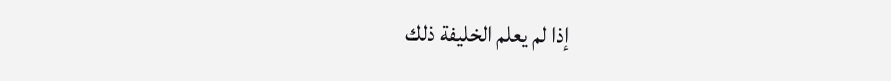إذا لم يعلم الخليفة ذلك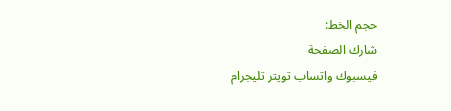حجم الخط:
شارك الصفحة
فيسبوك واتساب تويتر تليجرام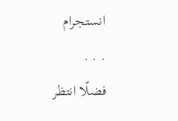انستجرام
. . .
فضلًا انتظر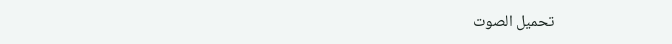تحميل الصوت